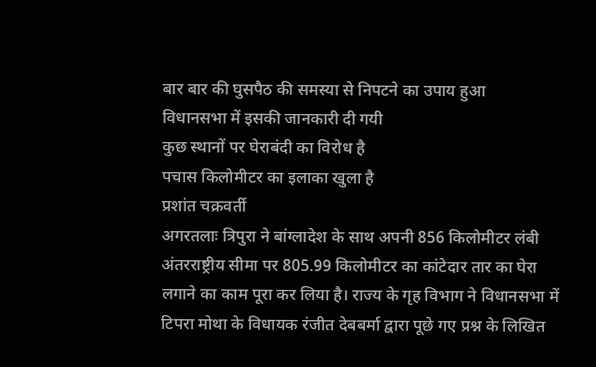बार बार की घुसपैठ की समस्या से निपटने का उपाय हुआ
विधानसभा में इसकी जानकारी दी गयी
कुछ स्थानों पर घेराबंदी का विरोध है
पचास किलोमीटर का इलाका खुला है
प्रशांत चक्रवर्ती
अगरतलाः त्रिपुरा ने बांग्लादेश के साथ अपनी 856 किलोमीटर लंबी अंतरराष्ट्रीय सीमा पर 805.99 किलोमीटर का कांटेदार तार का घेरा लगाने का काम पूरा कर लिया है। राज्य के गृह विभाग ने विधानसभा में टिपरा मोथा के विधायक रंजीत देबबर्मा द्वारा पूछे गए प्रश्न के लिखित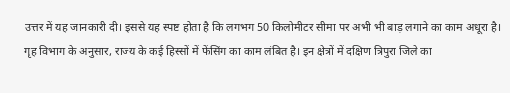उत्तर में यह जानकारी दी। इससे यह स्पष्ट होता है कि लगभग 50 किलोमीटर सीमा पर अभी भी बाड़ लगाने का काम अधूरा है।
गृह विभाग के अनुसार, राज्य के कई हिस्सों में फेंसिंग का काम लंबित है। इन क्षेत्रों में दक्षिण त्रिपुरा जिले का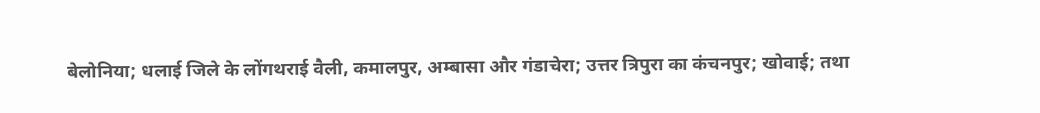बेलोनिया; धलाई जिले के लोंगथराई वैली, कमालपुर, अम्बासा और गंडाचेरा; उत्तर त्रिपुरा का कंचनपुर; खोवाई; तथा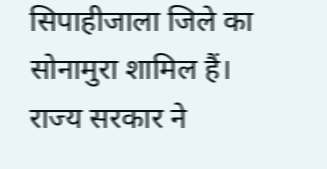सिपाहीजाला जिले का सोनामुरा शामिल हैं। राज्य सरकार ने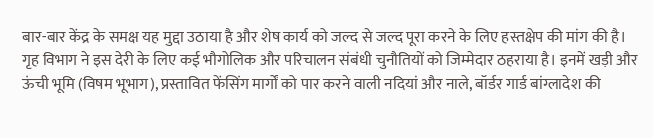बार-बार केंद्र के समक्ष यह मुद्दा उठाया है और शेष कार्य को जल्द से जल्द पूरा करने के लिए हस्तक्षेप की मांग की है।
गृह विभाग ने इस देरी के लिए कई भौगोलिक और परिचालन संबंधी चुनौतियों को जिम्मेदार ठहराया है। इनमें खड़ी और ऊंची भूमि (विषम भूभाग), प्रस्तावित फेंसिंग मार्गों को पार करने वाली नदियां और नाले, बॉर्डर गार्ड बांग्लादेश की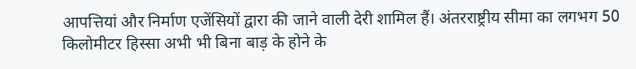आपत्तियां और निर्माण एजेंसियों द्वारा की जाने वाली देरी शामिल हैं। अंतरराष्ट्रीय सीमा का लगभग 50 किलोमीटर हिस्सा अभी भी बिना बाड़ के होने के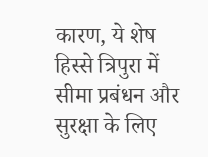कारण, ये शेष हिस्से त्रिपुरा में सीमा प्रबंधन और सुरक्षा के लिए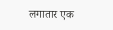लगातार एक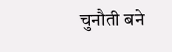चुनौती बने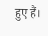हुए हैं।